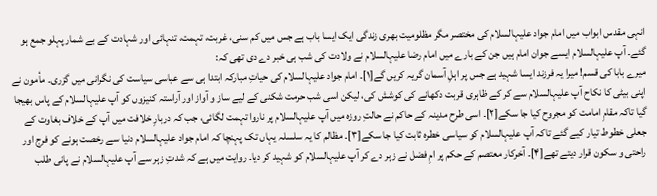انہی مقدس ابواب میں امام جواد علیہالسلام کی مختصر مگر مظلومیت بھری زندگی ایک ایسا باب ہے جس میں کم سنی، غربت، تہمت، تنہائی اور شہادت کے بے شمار پہلو جمع ہو گئے۔ آپ علیہالسلام ایسے جوان امام ہیں جن کے بارے میں امام رضا علیہالسلام نے ولادت کی شب ہی خبر دے دی تھی کہ:
میرے بابا کی قسم! میرا یہ فرزند ایسا شہید ہے جس پر اہلِ آسمان گریہ کریں گے[۱]۔ امام جواد علیہالسلام کی حیاتِ مبارکہ ابتدا ہی سے عباسی سیاست کی نگرانی میں گزری۔ مأمون نے اپنی بیٹی کا نکاح آپ علیہالسلام سے کر کے ظاہری قربت دکھانے کی کوشش کی، لیکن اسی شب حرمت شکنی کے لیے ساز و آواز اور آراستہ کنیزوں کو آپ علیہالسلام کے پاس بھیجا گیا تاکہ مقامِ امامت کو مجروح کیا جا سکے[۲]۔ اسی طرح مدینہ کے حاکم نے حالتِ روزہ میں آپ علیہالسلام پر ناروا تہمت لگائی، جب کہ دربارِ خلافت میں آپ کے خلاف بغاوت کے جعلی خطوط تیار کیے گئے تاکہ آپ علیہالسلام کو سیاسی خطرہ ثابت کیا جا سکے[۳]۔ مظالم کا یہ سلسلہ یہاں تک پہنچا کہ امام جواد علیہالسلام دنیا سے رخصت ہونے کو فرج اور راحتی و سکون قرار دیتے تھے[۴]۔ آخرکار معتصم کے حکم پر امِ فضل نے زہر دے کر آپ علیہالسلام کو شہید کر دیا۔ روایت میں ہے کہ شدتِ زہر سے آپ علیہالسلام نے پانی طلب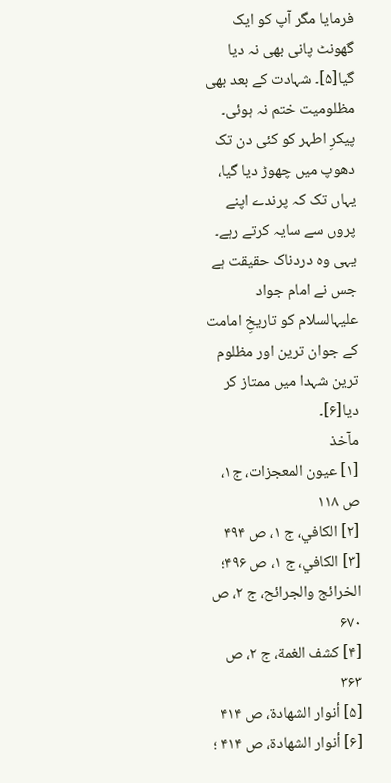فرمایا مگر آپ کو ایک گھونٹ پانی بھی نہ دیا گیا[۵]۔ شہادت کے بعد بھی مظلومیت ختم نہ ہوئی۔ پیکرِ اطہر کو کئی دن تک دھوپ میں چھوڑ دیا گیا، یہاں تک کہ پرندے اپنے پروں سے سایہ کرتے رہے۔ یہی وہ دردناک حقیقت ہے جس نے امام جواد علیہالسلام کو تاریخِ امامت کے جوان ترین اور مظلوم ترین شہدا میں ممتاز کر دیا[۶]۔
مآخذ
[۱] عیون المعجزات، ج۱، ص ۱۱۸
[۲] الکافي، ج ۱، ص ۴۹۴
[۳] الکافي، ج ۱، ص ۴۹۶؛ الخرائج والجرائح، ج ۲، ص ۶۷۰
[۴] كشف الغمة، ج ۲، ص ۳۶۳
[۵] أنوار الشهادة، ص ۴۱۴
[۶] أنوار الشهادة، ص ۴۱۴ ؛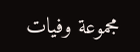مجموعة وفيات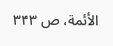الأئمة، ص ۳۴۳